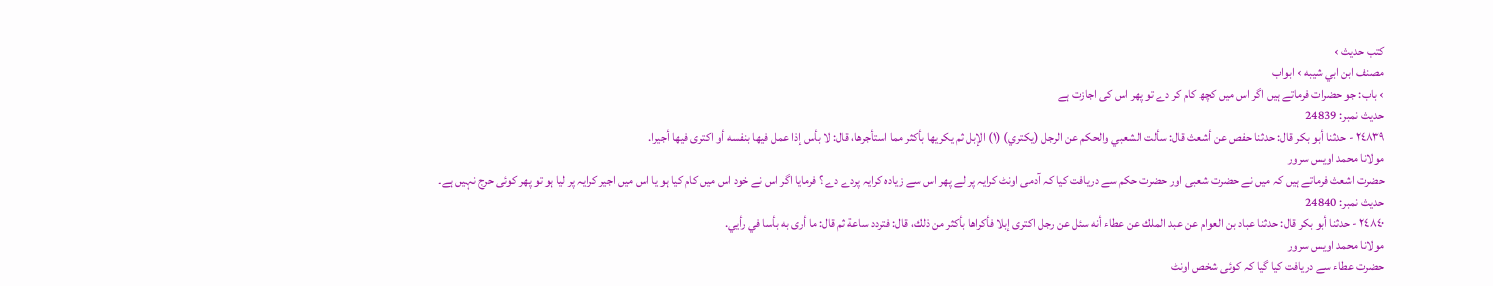کتب حدیث ›
مصنف ابن ابي شيبه › ابواب
› باب: جو حضرات فرماتے ہیں اگر اس میں کچھ کام کر دے تو پھر اس کی اجازت ہے
حدیث نمبر: 24839
٢٤٨٣٩ - حدثنا أبو بكر قال: حدثنا حفص عن أشعث قال: سألت الشعبي والحكم عن الرجل (يكتري) (١) الإبل ثم يكريها بأكثر مما استأجرها، قال: لا بأس إذا عمل فيها بنفسه أو اكترى فيها أجيرا.
مولانا محمد اویس سرور
حضرت اشعث فرماتے ہیں کہ میں نے حضرت شعبی اور حضرت حکم سے دریافت کیا کہ آدمی اونٹ کرایہ پر لے پھر اس سے زیادہ کرایہ پردے دے ؟ فرمایا اگر اس نے خود اس میں کام کیا ہو یا اس میں اجیر کرایہ پر لیا ہو تو پھر کوئی حرج نہیں ہے۔
حدیث نمبر: 24840
٢٤٨٤٠ - حدثنا أبو بكر قال: حدثنا عباد بن العوام عن عبد الملك عن عطاء أنه سئل عن رجل اكترى إبلا فأكراها بأكثر من ذلك، قال: فتردد ساعة ثم قال: ما أرى به بأسا في رأيي.
مولانا محمد اویس سرور
حضرت عطاء سے دریافت کیا گیا کہ کوئی شخص اونٹ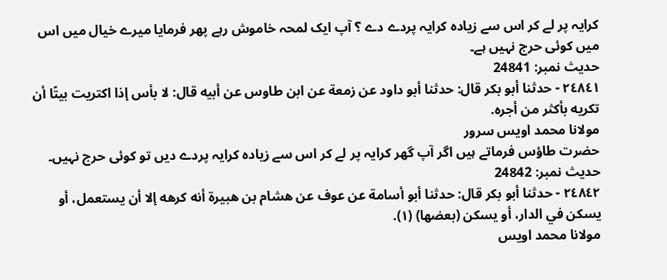کرایہ پر لے کر اس سے زیادہ کرایہ پردے دے ؟ آپ ایک لمحہ خاموش رہے پھر فرمایا میرے خیال میں اس میں کوئی حرج نہیں ہے۔
حدیث نمبر: 24841
٢٤٨٤١ - حدثنا أبو بكر قال: حدثنا أبو داود عن زمعة عن ابن طاوس عن أبيه قال: لا بأس إذا اكتريت بيتًا أن تكريه بأكثر من أجره.
مولانا محمد اویس سرور
حضرت طاؤس فرماتے ہیں اگر آپ گھر کرایہ پر لے کر اس سے زیادہ کرایہ پردے دیں تو کوئی حرج نہیں۔
حدیث نمبر: 24842
٢٤٨٤٢ - حدثنا أبو بكر قال: حدثنا أبو أسامة عن عوف عن هشام بن هبيرة أنه كرهه إلا أن يستعمل، أو يسكن في الدار، أو يسكن (بعضها) (١).
مولانا محمد اویس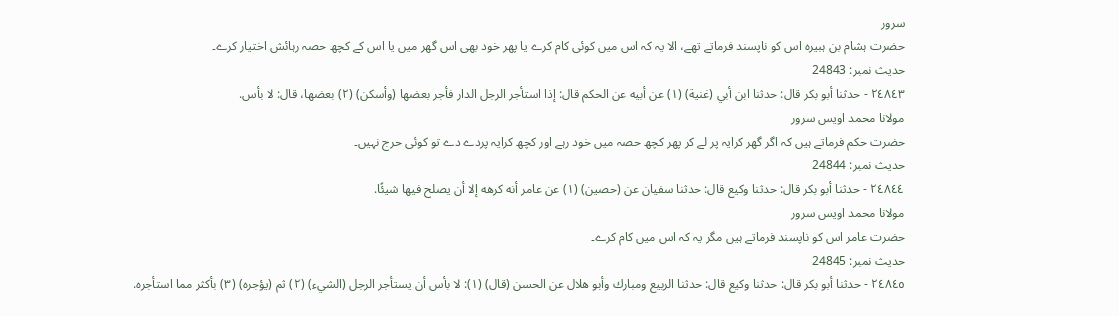سرور
حضرت ہشام بن ہبیرہ اس کو ناپسند فرماتے تھے، الا یہ کہ اس میں کوئی کام کرے یا پھر خود بھی اس گھر میں یا اس کے کچھ حصہ رہائش اختیار کرے۔
حدیث نمبر: 24843
٢٤٨٤٣ - حدثنا أبو بكر قال: حدثنا ابن أبي (غنية) (١) عن أبيه عن الحكم قال: إذا استأجر الرجل الدار فأجر بعضها (وأسكن) (٢) بعضها، قال: لا بأس.
مولانا محمد اویس سرور
حضرت حکم فرماتے ہیں کہ اگر گھر کرایہ پر لے کر پھر کچھ حصہ میں خود رہے اور کچھ کرایہ پردے دے تو کوئی حرج نہیں۔
حدیث نمبر: 24844
٢٤٨٤٤ - حدثنا أبو بكر قال: حدثنا وكيع قال: حدثنا سفيان عن (حصين) (١) عن عامر أنه كرهه إلا أن يصلح فيها شيئًا.
مولانا محمد اویس سرور
حضرت عامر اس کو ناپسند فرماتے ہیں مگر یہ کہ اس میں کام کرے۔
حدیث نمبر: 24845
٢٤٨٤٥ - حدثنا أبو بكر قال: حدثنا وكيع قال: حدثنا الربيع ومبارك وأبو هلال عن الحسن (قال) (١): لا بأس أن يستأجر الرجل (الشيء) (٢) ثم (يؤجره) (٣) بأكثر مما استأجره.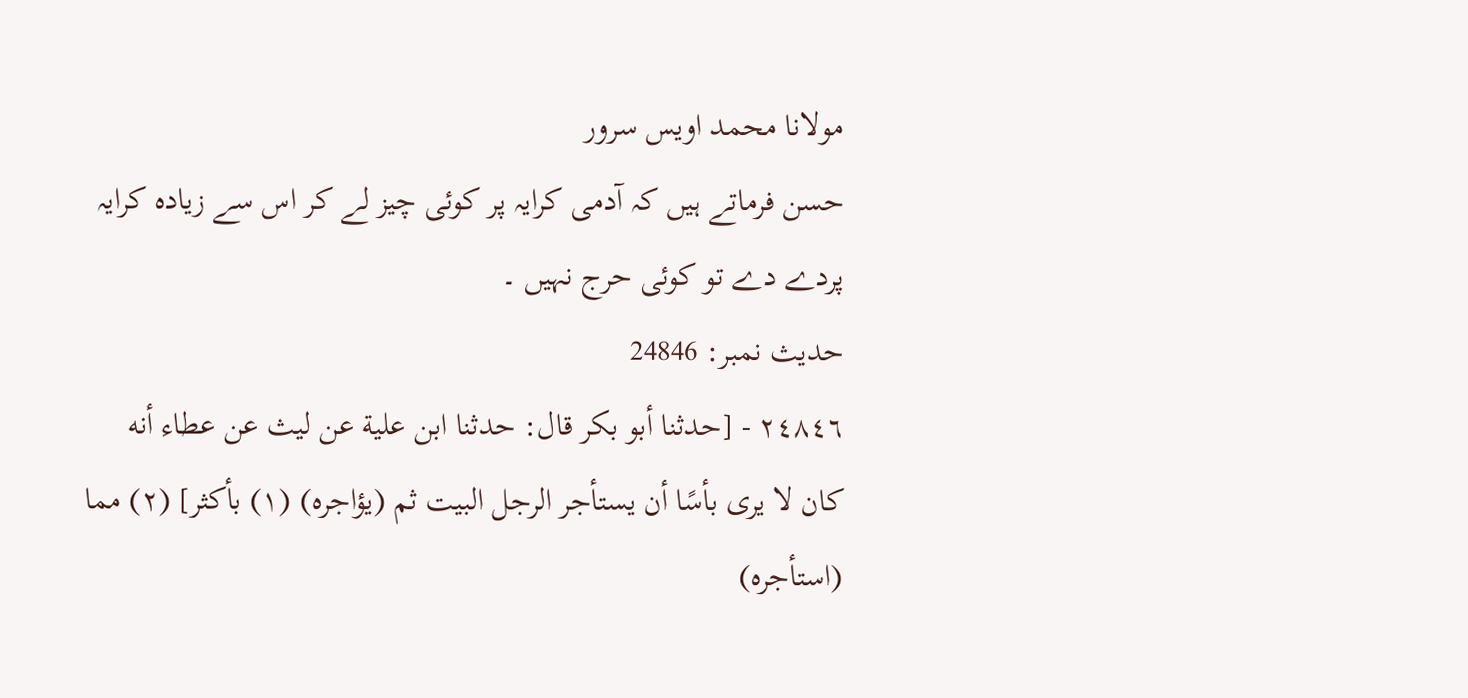مولانا محمد اویس سرور
حسن فرماتے ہیں کہ آدمی کرایہ پر کوئی چیز لے کر اس سے زیادہ کرایہ پردے دے تو کوئی حرج نہیں ۔
حدیث نمبر: 24846
٢٤٨٤٦ - [حدثنا أبو بكر قال: حدثنا ابن علية عن ليث عن عطاء أنه كان لا يرى بأسًا أن يستأجر الرجل البيت ثم (يؤاجره) (١) بأكثر] (٢) مما (استأجره)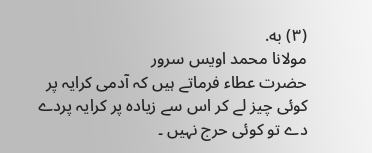(٣) به.
مولانا محمد اویس سرور
حضرت عطاء فرماتے ہیں کہ آدمی کرایہ پر کوئی چیز لے کر اس سے زیادہ پر کرایہ پردے دے تو کوئی حرج نہیں ۔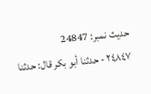حدیث نمبر: 24847
٢٤٨٤٧ - حدثنا أبو بكر قال: حدثنا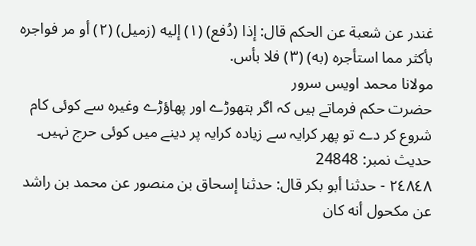غندر عن شعبة عن الحكم قال: إذا (دُفع) (١) إليه (زميل) (٢) أو مر فواجره بأكثر مما استأجره (به) (٣) فلا بأس.
مولانا محمد اویس سرور
حضرت حکم فرماتے ہیں کہ اگر ہتھوڑے اور پھاؤڑے وغیرہ سے کوئی کام شروع کر دے تو پھر کرایہ سے زیادہ کرایہ پر دینے میں کوئی حرج نہیں۔
حدیث نمبر: 24848
٢٤٨٤٨ - حدثنا أبو بكر قال: حدثنا إسحاق بن منصور عن محمد بن راشد عن مكحول أنه كان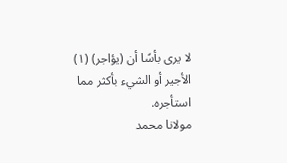لا يرى بأسًا أن (يؤاجر) (١) الأجير أو الشيء بأكثر مما استأجره.
مولانا محمد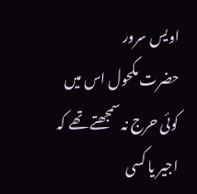اویس سرور
حضرت مکحول اس میں کوئی حرج نہ سمجھتے تھے کہ اجیر یا کسی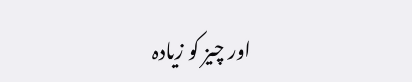اور چیز کو زیادہ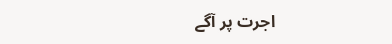اجرت پر آگے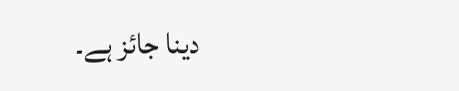دینا جائز ہے۔